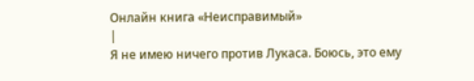Онлайн книга «Неисправимый»
|
Я не имею ничего против Лукаса. Боюсь, это ему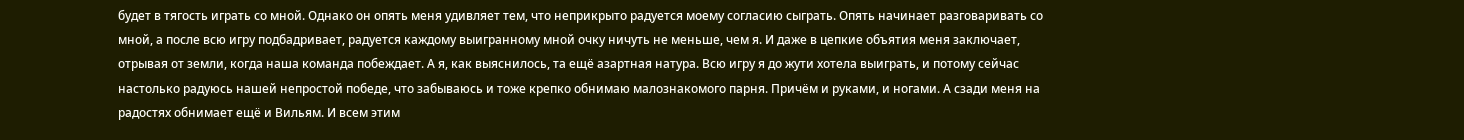будет в тягость играть со мной. Однако он опять меня удивляет тем, что неприкрыто радуется моему согласию сыграть. Опять начинает разговаривать со мной, а после всю игру подбадривает, радуется каждому выигранному мной очку ничуть не меньше, чем я. И даже в цепкие объятия меня заключает, отрывая от земли, когда наша команда побеждает. А я, как выяснилось, та ещё азартная натура. Всю игру я до жути хотела выиграть, и потому сейчас настолько радуюсь нашей непростой победе, что забываюсь и тоже крепко обнимаю малознакомого парня. Причём и руками, и ногами. А сзади меня на радостях обнимает ещё и Вильям. И всем этим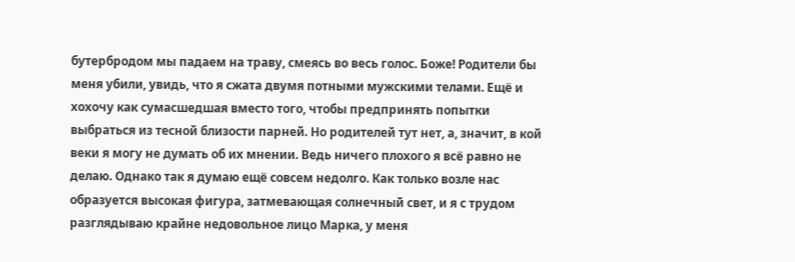бутербродом мы падаем на траву, смеясь во весь голос. Боже! Родители бы меня убили, увидь, что я сжата двумя потными мужскими телами. Ещё и хохочу как сумасшедшая вместо того, чтобы предпринять попытки выбраться из тесной близости парней. Но родителей тут нет, а, значит, в кой веки я могу не думать об их мнении. Ведь ничего плохого я всё равно не делаю. Однако так я думаю ещё совсем недолго. Как только возле нас образуется высокая фигура, затмевающая солнечный свет, и я с трудом разглядываю крайне недовольное лицо Марка, у меня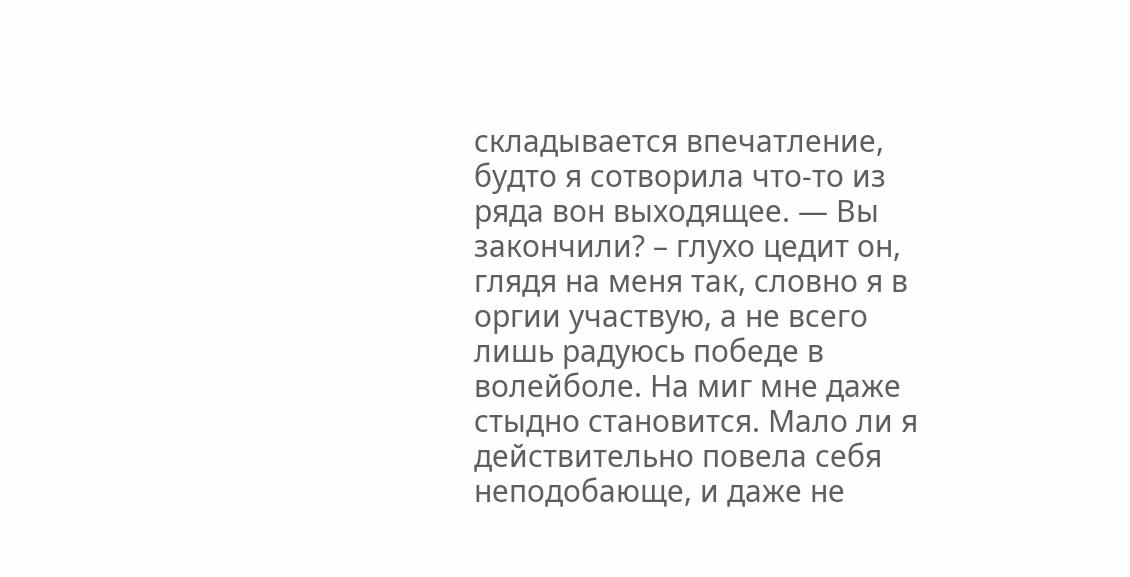складывается впечатление, будто я сотворила что-то из ряда вон выходящее. — Вы закончили? – глухо цедит он, глядя на меня так, словно я в оргии участвую, а не всего лишь радуюсь победе в волейболе. На миг мне даже стыдно становится. Мало ли я действительно повела себя неподобающе, и даже не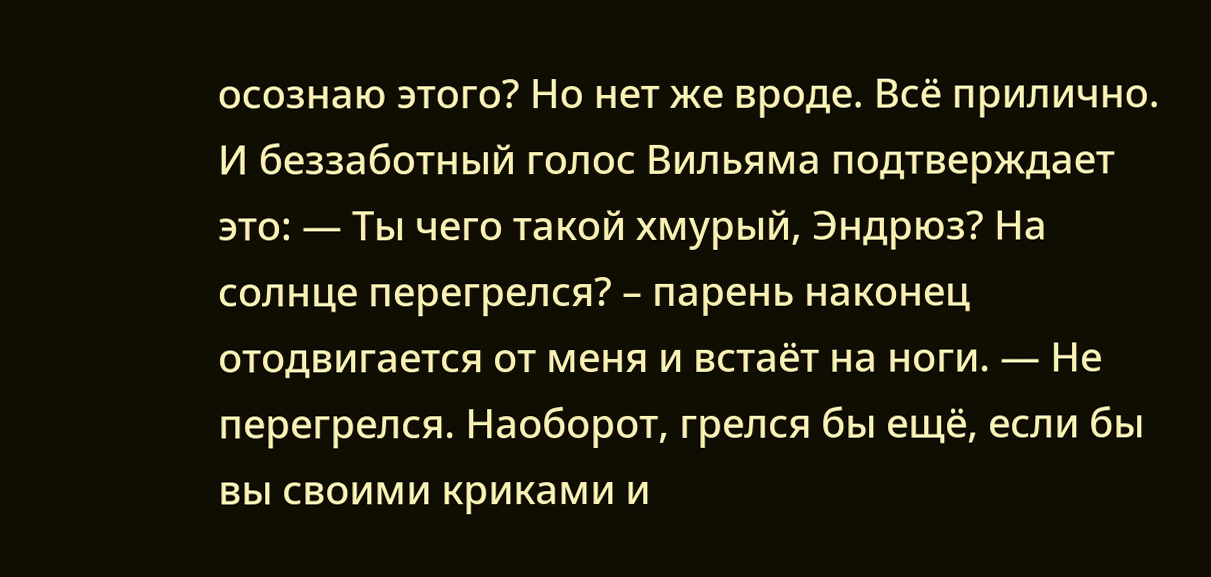осознаю этого? Но нет же вроде. Всё прилично. И беззаботный голос Вильяма подтверждает это: — Ты чего такой хмурый, Эндрюз? На солнце перегрелся? – парень наконец отодвигается от меня и встаёт на ноги. — Не перегрелся. Наоборот, грелся бы ещё, если бы вы своими криками и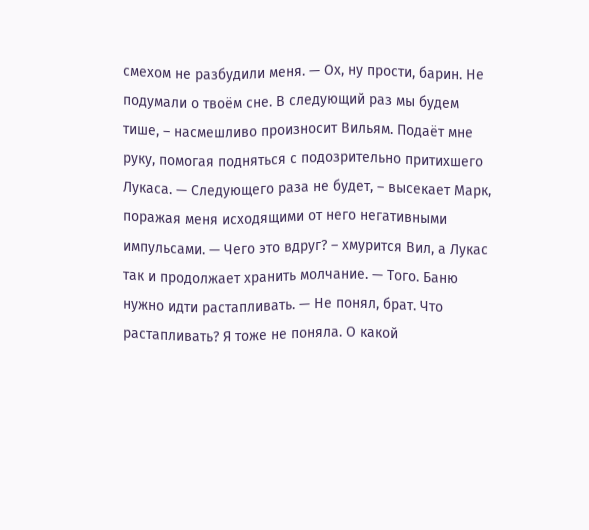смехом не разбудили меня. — Ох, ну прости, барин. Не подумали о твоём сне. В следующий раз мы будем тише, – насмешливо произносит Вильям. Подаёт мне руку, помогая подняться с подозрительно притихшего Лукаса. — Следующего раза не будет, – высекает Марк, поражая меня исходящими от него негативными импульсами. — Чего это вдруг? – хмурится Вил, а Лукас так и продолжает хранить молчание. — Того. Баню нужно идти растапливать. — Не понял, брат. Что растапливать? Я тоже не поняла. О какой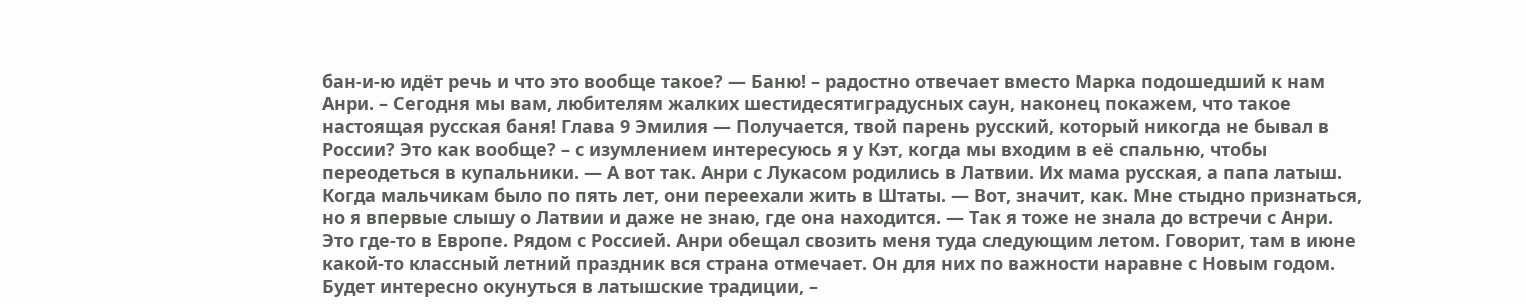бан-и-ю идёт речь и что это вообще такое? — Баню! – радостно отвечает вместо Марка подошедший к нам Анри. – Сегодня мы вам, любителям жалких шестидесятиградусных саун, наконец покажем, что такое настоящая русская баня! Глава 9 Эмилия — Получается, твой парень русский, который никогда не бывал в России? Это как вообще? – с изумлением интересуюсь я у Кэт, когда мы входим в её спальню, чтобы переодеться в купальники. — А вот так. Анри с Лукасом родились в Латвии. Их мама русская, а папа латыш. Когда мальчикам было по пять лет, они переехали жить в Штаты. — Вот, значит, как. Мне стыдно признаться, но я впервые слышу о Латвии и даже не знаю, где она находится. — Так я тоже не знала до встречи с Анри. Это где-то в Европе. Рядом с Россией. Анри обещал свозить меня туда следующим летом. Говорит, там в июне какой-то классный летний праздник вся страна отмечает. Он для них по важности наравне с Новым годом. Будет интересно окунуться в латышские традиции, –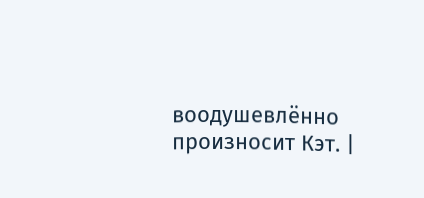воодушевлённо произносит Кэт. |